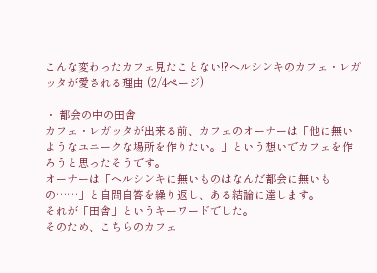こんな変わったカフェ見たことない!?ヘルシンキのカフェ・レガッタが愛される理由 (2/4ページ)

・ 都会の中の田舎
カフェ・レガッタが出来る前、カフェのオーナーは「他に無いようなユニークな場所を作りたい。」という想いでカフェを作ろうと思ったそうです。
オーナーは「ヘルシンキに無いものはなんだ都会に無いもの……」と自問自答を繰り返し、ある結論に達します。
それが「田舎」というキーワードでした。
そのため、こちらのカフェ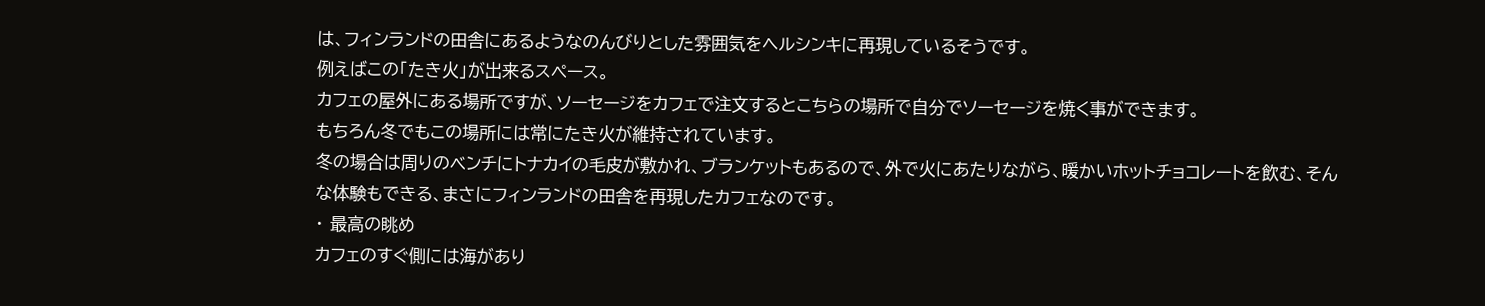は、フィンランドの田舎にあるようなのんびりとした雰囲気をヘルシンキに再現しているそうです。
例えばこの「たき火」が出来るスペース。
カフェの屋外にある場所ですが、ソーセージをカフェで注文するとこちらの場所で自分でソーセージを焼く事ができます。
もちろん冬でもこの場所には常にたき火が維持されています。
冬の場合は周りのベンチにトナカイの毛皮が敷かれ、ブランケットもあるので、外で火にあたりながら、暖かいホットチョコレートを飲む、そんな体験もできる、まさにフィンランドの田舎を再現したカフェなのです。
・ 最高の眺め
カフェのすぐ側には海があり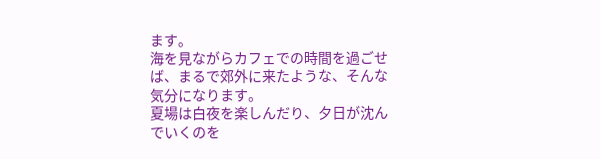ます。
海を見ながらカフェでの時間を過ごせば、まるで郊外に来たような、そんな気分になります。
夏場は白夜を楽しんだり、夕日が沈んでいくのを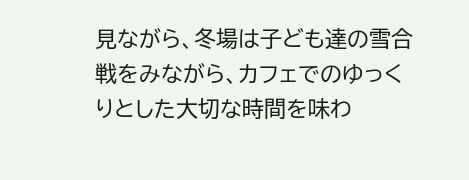見ながら、冬場は子ども達の雪合戦をみながら、カフェでのゆっくりとした大切な時間を味わ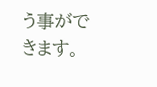う事ができます。